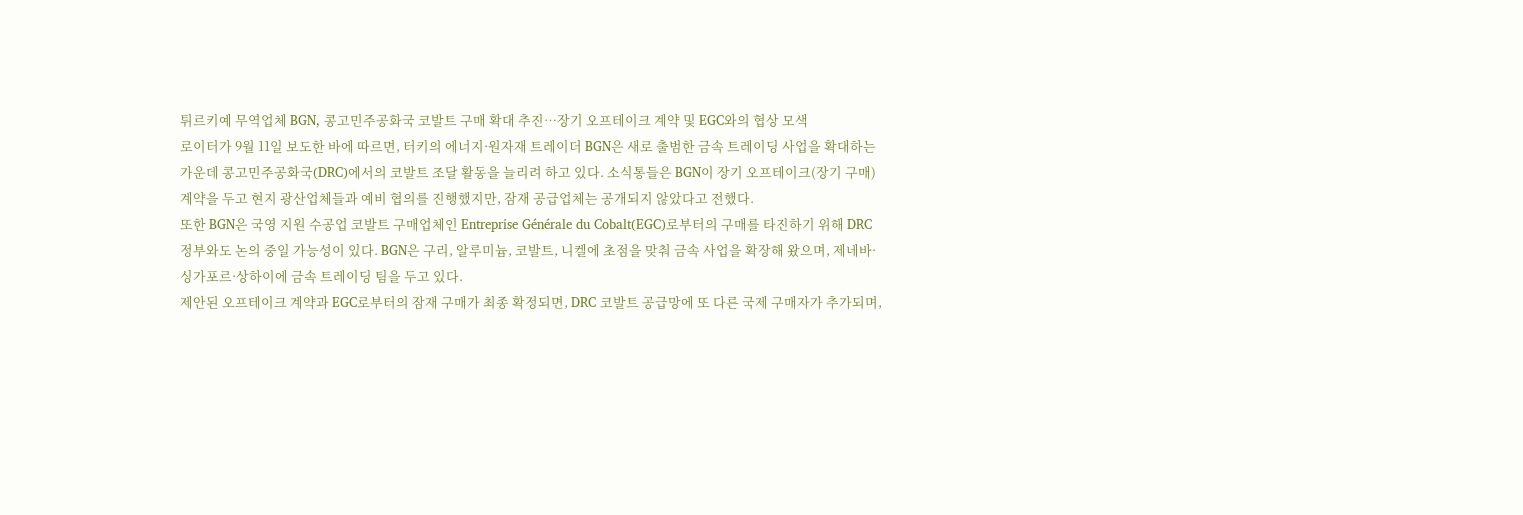튀르키예 무역업체 BGN, 콩고민주공화국 코발트 구매 확대 추진…장기 오프테이크 계약 및 EGC와의 협상 모색
로이터가 9월 11일 보도한 바에 따르면, 터키의 에너지·원자재 트레이더 BGN은 새로 출범한 금속 트레이딩 사업을 확대하는 가운데 콩고민주공화국(DRC)에서의 코발트 조달 활동을 늘리려 하고 있다. 소식통들은 BGN이 장기 오프테이크(장기 구매) 계약을 두고 현지 광산업체들과 예비 협의를 진행했지만, 잠재 공급업체는 공개되지 않았다고 전했다.
또한 BGN은 국영 지원 수공업 코발트 구매업체인 Entreprise Générale du Cobalt(EGC)로부터의 구매를 타진하기 위해 DRC 정부와도 논의 중일 가능성이 있다. BGN은 구리, 알루미늄, 코발트, 니켈에 초점을 맞춰 금속 사업을 확장해 왔으며, 제네바·싱가포르·상하이에 금속 트레이딩 팀을 두고 있다.
제안된 오프테이크 계약과 EGC로부터의 잠재 구매가 최종 확정되면, DRC 코발트 공급망에 또 다른 국제 구매자가 추가되며,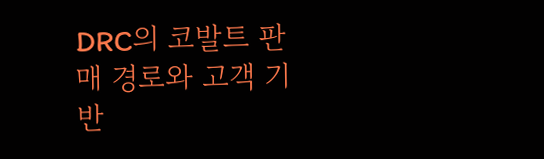DRC의 코발트 판매 경로와 고객 기반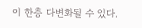이 한층 다변화될 수 있다.